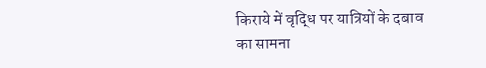किराये में वृद्धि पर यात्रियों के दबाव का सामना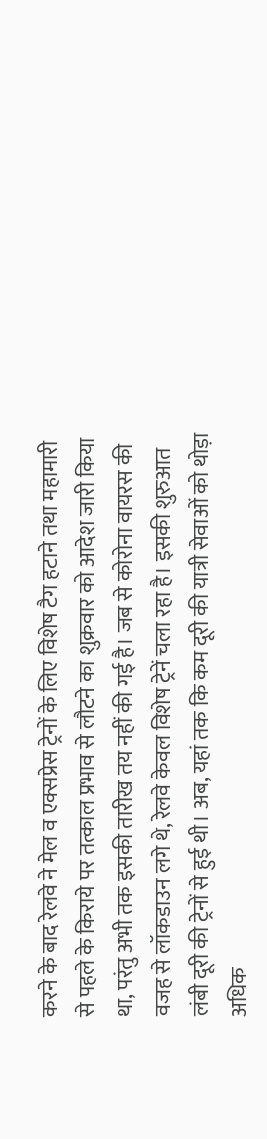करने के बाद रेलवे ने मेल व एक्सप्रेस ट्रेनों के लिए विशेष टैग हटाने तथा महामारी से पहले के किराये पर तत्काल प्रभाव से लौटने का शुक्रवार को आदेश जारी किया था, परंतु अभी तक इसकी तारीख तय नहीं की गई है। जब से कोरोना वायरस की वजह से लॉकडाउन लगे थे, रेलवे केवल विशेष ट्रेनें चला रहा है। इसकी शुरुआत लंबी दूरी की ट्रेनों से हुई थी। अब, यहां तक कि कम दूरी की यात्री सेवाओं को थोड़ा अधिक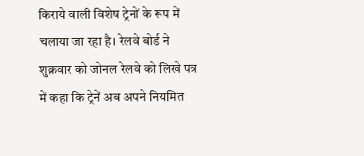किराये वाली विशेष ट्रेनों के रूप में चलाया जा रहा है। रेलवे बोर्ड ने शुक्रवार को जोनल रेलवे को लिखे पत्र में कहा कि ट्रेनें अब अपने नियमित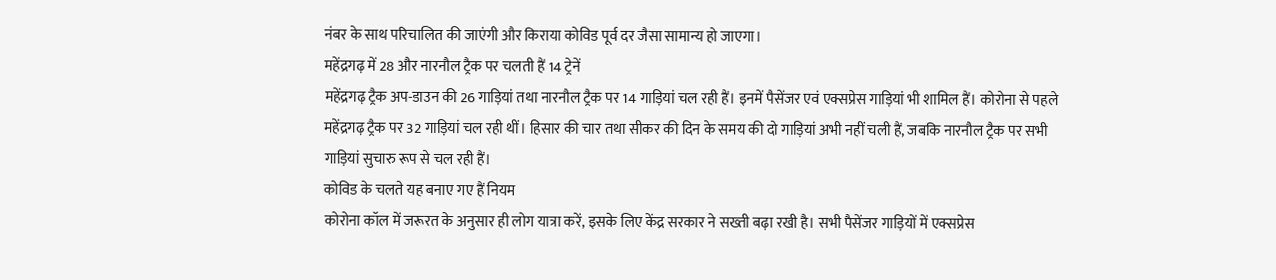नंबर के साथ परिचालित की जाएंगी और किराया कोविड पूर्व दर जैसा सामान्य हो जाएगा।
महेंद्रगढ़ में 28 और नारनौल ट्रैक पर चलती हैं 14 ट्रेनें
महेंद्रगढ़ ट्रैक अप-डाउन की 26 गाड़ियां तथा नारनौल ट्रैक पर 14 गाड़ियां चल रही हैं। इनमें पैसेंजर एवं एक्सप्रेस गाड़ियां भी शामिल हैं। कोरोना से पहले महेंद्रगढ़ ट्रैक पर 32 गाड़ियां चल रही थीं। हिसार की चार तथा सीकर की दिन के समय की दो गाड़ियां अभी नहीं चली हैं, जबकि नारनौल ट्रैक पर सभी गाड़ियां सुचारु रूप से चल रही हैं।
कोविड के चलते यह बनाए गए हैं नियम
कोरोना कॉल में जरूरत के अनुसार ही लोग यात्रा करें, इसके लिए केंद्र सरकार ने सख्ती बढ़ा रखी है। सभी पैसेंजर गाड़ियों में एक्सप्रेस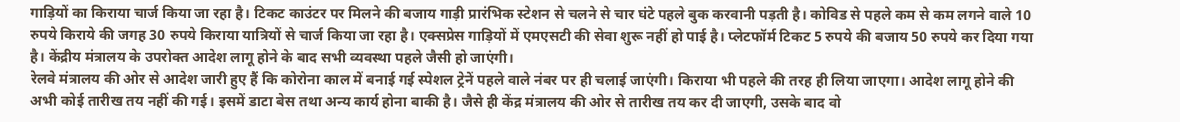गाड़ियों का किराया चार्ज किया जा रहा है। टिकट काउंटर पर मिलने की बजाय गाड़ी प्रारंभिक स्टेशन से चलने से चार घंटे पहले बुक करवानी पड़ती है। कोविड से पहले कम से कम लगने वाले 10 रुपये किराये की जगह 30 रुपये किराया यात्रियों से चार्ज किया जा रहा है। एक्सप्रेस गाड़ियों में एमएसटी की सेवा शुरू नहीं हो पाई है। प्लेटफॉर्म टिकट 5 रुपये की बजाय 50 रुपये कर दिया गया है। केंद्रीय मंत्रालय के उपरोक्त आदेश लागू होने के बाद सभी व्यवस्था पहले जैसी हो जाएंगी।
रेलवे मंत्रालय की ओर से आदेश जारी हुए हैं कि कोरोना काल में बनाई गई स्पेशल ट्रेनें पहले वाले नंबर पर ही चलाई जाएंगी। किराया भी पहले की तरह ही लिया जाएगा। आदेश लागू होने की अभी कोई तारीख तय नहीं की गई। इसमें डाटा बेस तथा अन्य कार्य होना बाकी है। जैसे ही केंद्र मंत्रालय की ओर से तारीख तय कर दी जाएगी, उसके बाद वो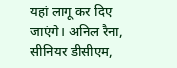यहां लागू कर दिए जाएंगे। अनिल रैना, सीनियर डीसीएम,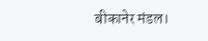बीकानेर मंडल।